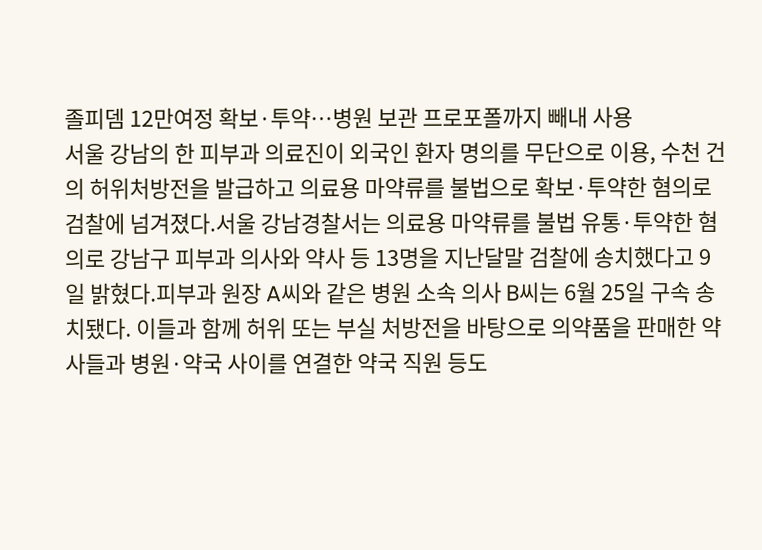졸피뎀 12만여정 확보·투약…병원 보관 프로포폴까지 빼내 사용
서울 강남의 한 피부과 의료진이 외국인 환자 명의를 무단으로 이용, 수천 건의 허위처방전을 발급하고 의료용 마약류를 불법으로 확보·투약한 혐의로 검찰에 넘겨졌다.서울 강남경찰서는 의료용 마약류를 불법 유통·투약한 혐의로 강남구 피부과 의사와 약사 등 13명을 지난달말 검찰에 송치했다고 9일 밝혔다.피부과 원장 A씨와 같은 병원 소속 의사 B씨는 6월 25일 구속 송치됐다. 이들과 함께 허위 또는 부실 처방전을 바탕으로 의약품을 판매한 약사들과 병원·약국 사이를 연결한 약국 직원 등도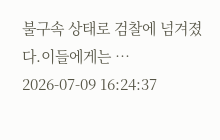불구속 상태로 검찰에 넘겨졌다.이들에게는 …
2026-07-09 16:24:37